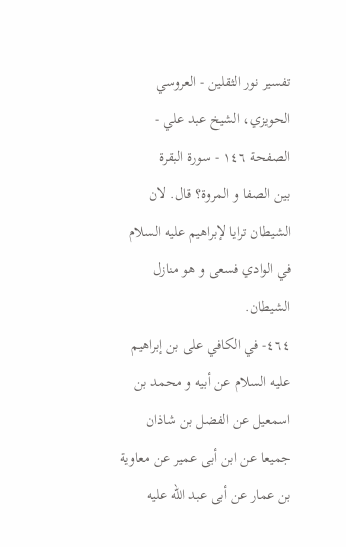تفسير نور الثقلين - العروسي الحويزي، الشيخ عبد علي - الصفحة ١٤٦ - سورة البقرة
بين الصفا و المروة؟ قال. لان الشيطان ترايا لإبراهيم عليه السلام في الوادي فسعى و هو منازل الشيطان.
٤٦٤- في الكافي على بن إبراهيم عليه السلام عن أبيه و محمد بن اسمعيل عن الفضل بن شاذان جميعا عن ابن أبى عمير عن معاوية بن عمار عن أبى عبد الله عليه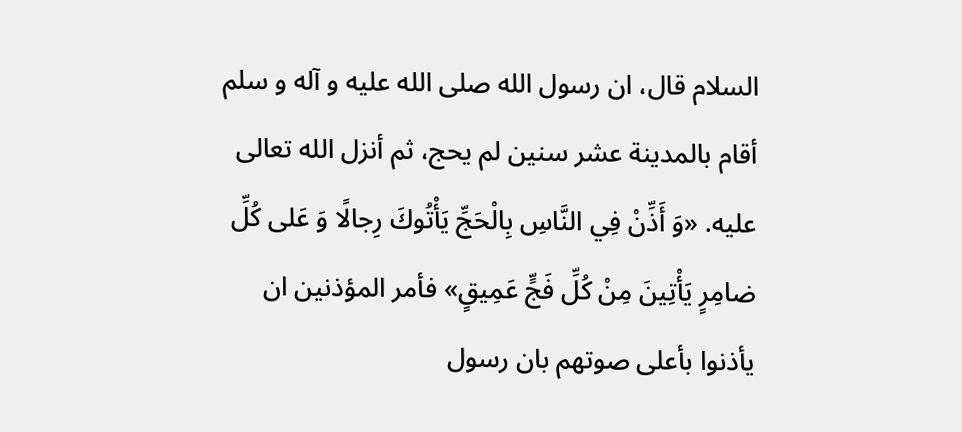السلام قال، ان رسول الله صلى الله عليه و آله و سلم أقام بالمدينة عشر سنين لم يحج، ثم أنزل الله تعالى عليه. «وَ أَذِّنْ فِي النَّاسِ بِالْحَجِّ يَأْتُوكَ رِجالًا وَ عَلى كُلِّ ضامِرٍ يَأْتِينَ مِنْ كُلِّ فَجٍّ عَمِيقٍ» فأمر المؤذنين ان يأذنوا بأعلى صوتهم بان رسول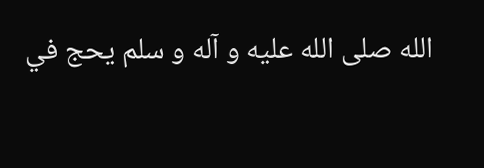الله صلى الله عليه و آله و سلم يحج في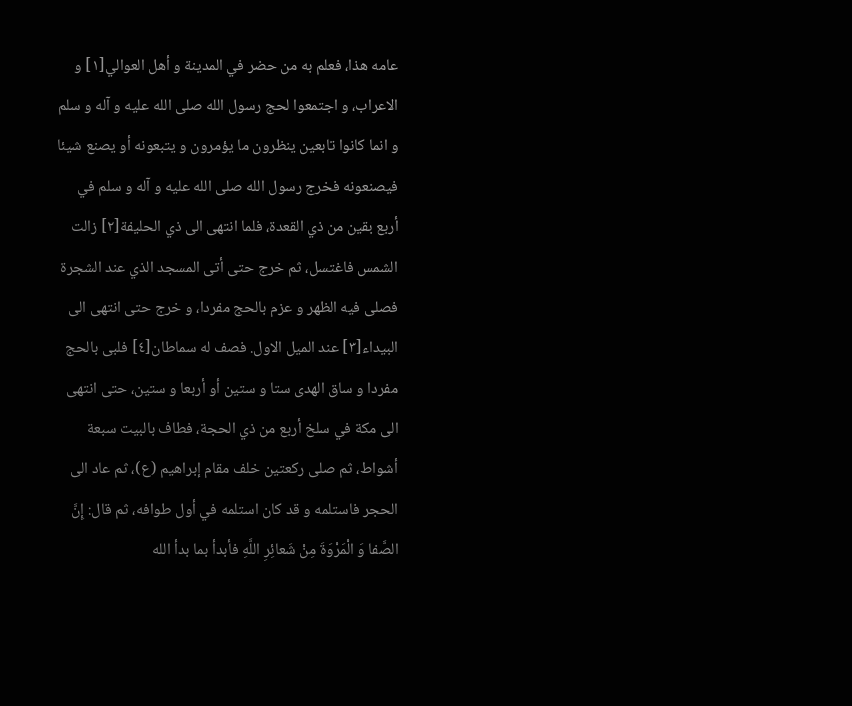عامه هذا، فعلم به من حضر في المدينة و أهل العوالي[١] و الاعراب، و اجتمعوا لحج رسول الله صلى الله عليه و آله و سلم و انما كانوا تابعين ينظرون ما يؤمرون و يتبعونه أو يصنع شيئا فيصنعونه فخرج رسول الله صلى الله عليه و آله و سلم في أربع بقين من ذي القعدة، فلما انتهى الى ذي الحليفة[٢] زالت الشمس فاغتسل، ثم خرج حتى أتى المسجد الذي عند الشجرة فصلى فيه الظهر و عزم بالحج مفردا، و خرج حتى انتهى الى البيداء[٣] عند الميل الاول. فصف له سماطان[٤] فلبى بالحج مفردا و ساق الهدى ستا و ستين أو أربعا و ستين، حتى انتهى الى مكة في سلخ أربع من ذي الحجة، فطاف بالبيت سبعة أشواط، ثم صلى ركعتين خلف مقام إبراهيم (ع)، ثم عاد الى الحجر فاستلمه و قد كان استلمه في أول طوافه، ثم قال: إِنَّ الصَّفا وَ الْمَرْوَةَ مِنْ شَعائِرِ اللَّهِ فأبدأ بما بدأ الله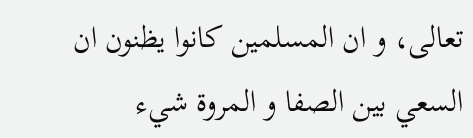تعالى، و ان المسلمين كانوا يظنون ان السعي بين الصفا و المروة شيء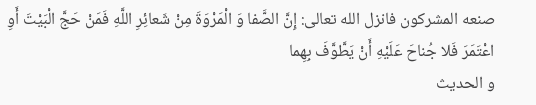صنعه المشركون فانزل الله تعالى: إِنَّ الصَّفا وَ الْمَرْوَةَ مِنْ شَعائِرِ اللَّهِ فَمَنْ حَجَّ الْبَيْتَ أَوِ اعْتَمَرَ فَلا جُناحَ عَلَيْهِ أَنْ يَطَّوَّفَ بِهِما
و الحديث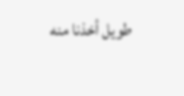طويل أخذنا منه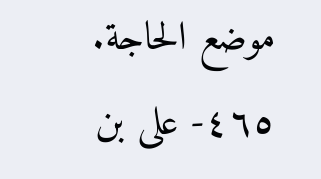موضع الحاجة.
٤٦٥- على بن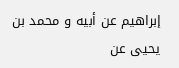إبراهيم عن أبيه و محمد بن يحيى عن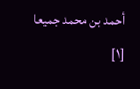أحمد بن محمد جميعا
[١]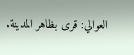العوالي: قرى بظاهر المدينة.